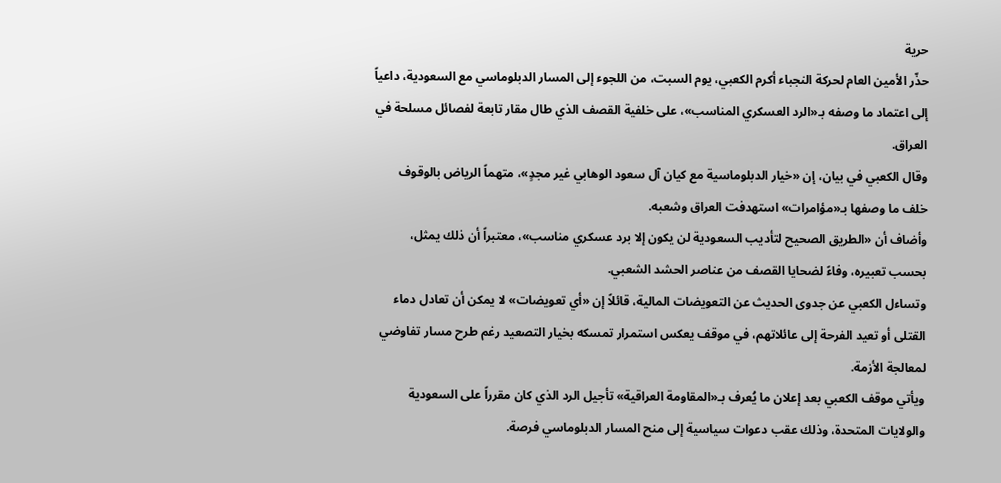حرية
حذّر الأمين العام لحركة النجباء أكرم الكعبي، يوم السبت، من اللجوء إلى المسار الدبلوماسي مع السعودية، داعياً إلى اعتماد ما وصفه بـ«الرد العسكري المناسب»، على خلفية القصف الذي طال مقار تابعة لفصائل مسلحة في العراق.
وقال الكعبي في بيان، إن «خيار الدبلوماسية مع كيان آل سعود الوهابي غير مجدٍ»، متهماً الرياض بالوقوف خلف ما وصفها بـ«مؤامرات» استهدفت العراق وشعبه.
وأضاف أن «الطريق الصحيح لتأديب السعودية لن يكون إلا برد عسكري مناسب»، معتبراً أن ذلك يمثل، بحسب تعبيره، وفاءً لضحايا القصف من عناصر الحشد الشعبي.
وتساءل الكعبي عن جدوى الحديث عن التعويضات المالية، قائلاً إن «أي تعويضات» لا يمكن أن تعادل دماء القتلى أو تعيد الفرحة إلى عائلاتهم، في موقف يعكس استمرار تمسكه بخيار التصعيد رغم طرح مسار تفاوضي لمعالجة الأزمة.
ويأتي موقف الكعبي بعد إعلان ما يُعرف بـ«المقاومة العراقية» تأجيل الرد الذي كان مقرراً على السعودية والولايات المتحدة، وذلك عقب دعوات سياسية إلى منح المسار الدبلوماسي فرصة.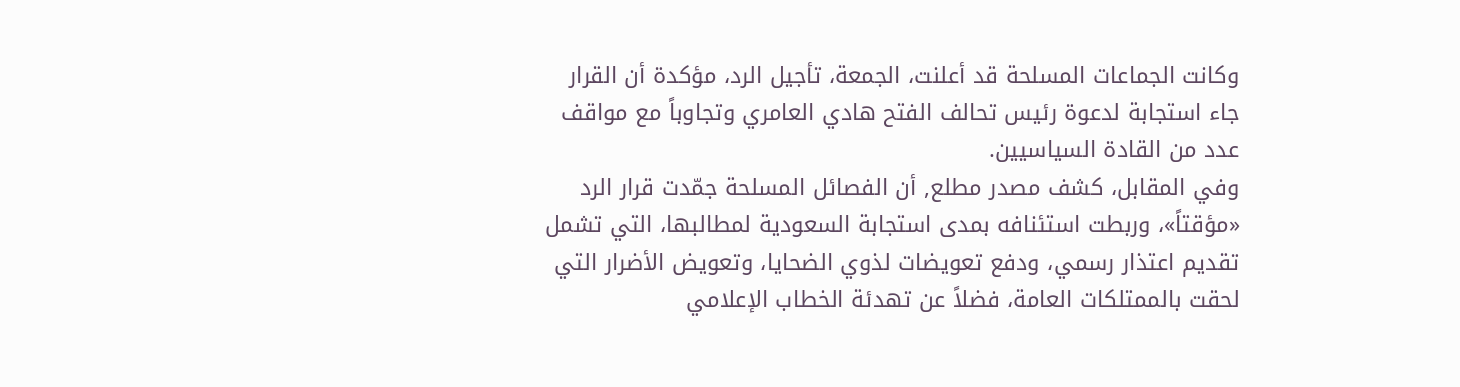وكانت الجماعات المسلحة قد أعلنت، الجمعة، تأجيل الرد، مؤكدة أن القرار جاء استجابة لدعوة رئيس تحالف الفتح هادي العامري وتجاوباً مع مواقف عدد من القادة السياسيين.
وفي المقابل، كشف مصدر مطلع, أن الفصائل المسلحة جمّدت قرار الرد «مؤقتاً»، وربطت استئنافه بمدى استجابة السعودية لمطالبها، التي تشمل تقديم اعتذار رسمي، ودفع تعويضات لذوي الضحايا، وتعويض الأضرار التي لحقت بالممتلكات العامة، فضلاً عن تهدئة الخطاب الإعلامي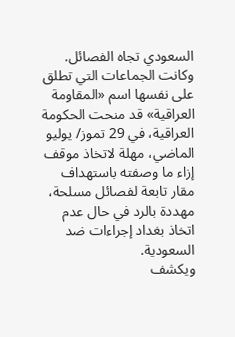السعودي تجاه الفصائل.
وكانت الجماعات التي تطلق على نفسها اسم «المقاومة العراقية» قد منحت الحكومة العراقية، في 29 تموز/ يوليو الماضي، مهلة لاتخاذ موقف إزاء ما وصفته باستهداف مقار تابعة لفصائل مسلحة، مهددة بالرد في حال عدم اتخاذ بغداد إجراءات ضد السعودية.
ويكشف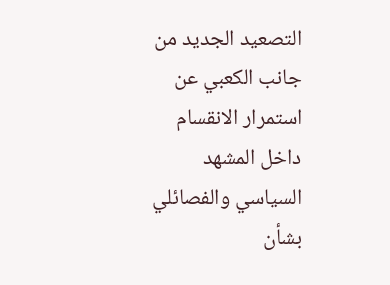التصعيد الجديد من جانب الكعبي عن استمرار الانقسام داخل المشهد السياسي والفصائلي بشأن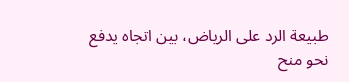طبيعة الرد على الرياض، بين اتجاه يدفع نحو منح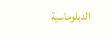الدبلوماسية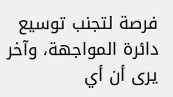فرصة لتجنب توسيع دائرة المواجهة، وآخر يرى أن أي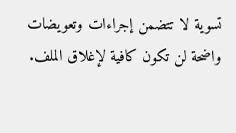تسوية لا تتضمن إجراءات وتعويضات واضحة لن تكون كافية لإغلاق الملف.